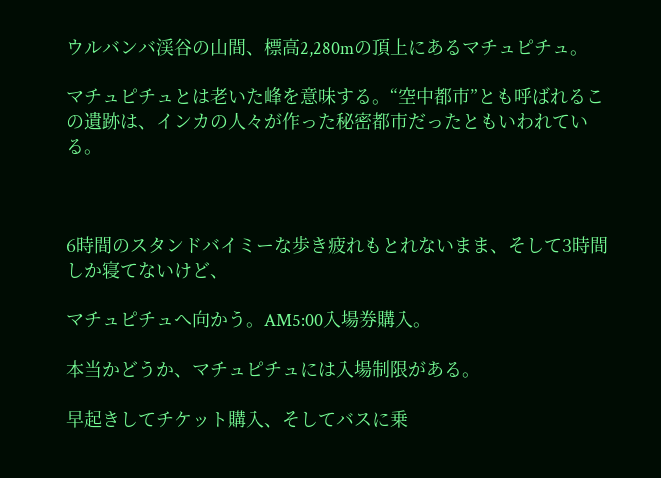ウルバンバ渓谷の山間、標高2,280mの頂上にあるマチュピチュ。

マチュピチュとは老いた峰を意味する。“空中都市”とも呼ばれるこの遺跡は、インカの人々が作った秘密都市だったともいわれている。



6時間のスタンドバイミーな歩き疲れもとれないまま、そして3時間しか寝てないけど、

マチュピチュへ向かう。AM5:00入場券購入。

本当かどうか、マチュピチュには入場制限がある。

早起きしてチケット購入、そしてバスに乗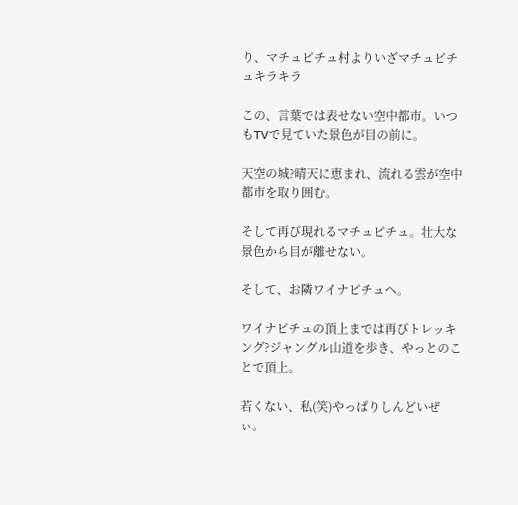り、マチュピチュ村よりいざマチュピチュキラキラ

この、言葉では表せない空中都市。いつもTVで見ていた景色が目の前に。

天空の城?晴天に恵まれ、流れる雲が空中都市を取り囲む。

そして再び現れるマチュピチュ。壮大な景色から目が離せない。

そして、お隣ワイナピチュへ。

ワイナピチュの頂上までは再びトレッキング?ジャングル山道を歩き、やっとのことで頂上。

若くない、私(笑)やっぱりしんどいぜぃ。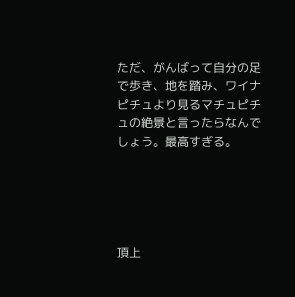ただ、がんばって自分の足で歩き、地を踏み、ワイナピチュより見るマチュピチュの絶景と言ったらなんでしょう。最高すぎる。





頂上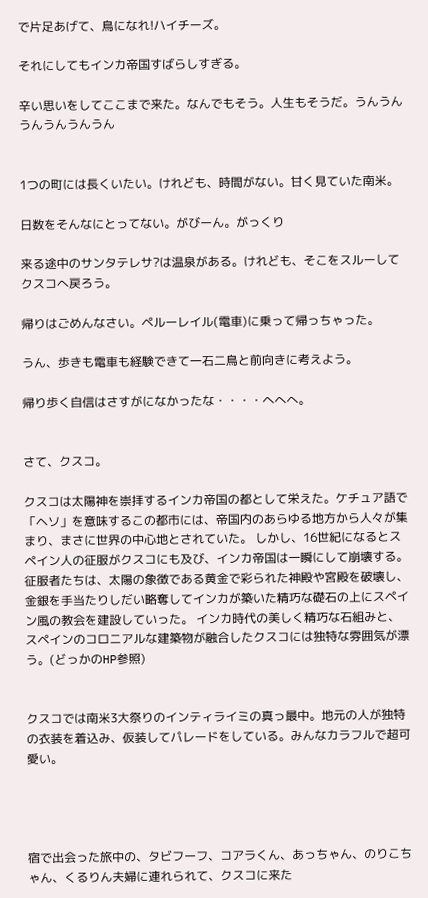で片足あげて、鳥になれ!ハイチーズ。

それにしてもインカ帝国すばらしすぎる。

辛い思いをしてここまで来た。なんでもそう。人生もそうだ。うんうんうんうんうんうん


1つの町には長くいたい。けれども、時間がない。甘く見ていた南米。

日数をそんなにとってない。がびーん。がっくり

来る途中のサンタテレサ?は温泉がある。けれども、そこをスルーしてクスコへ戻ろう。

帰りはごめんなさい。ペルーレイル(電車)に乗って帰っちゃった。

うん、歩きも電車も経験できて一石二鳥と前向きに考えよう。

帰り歩く自信はさすがになかったな・・・・へへへ。


さて、クスコ。

クスコは太陽神を崇拝するインカ帝国の都として栄えた。ケチュア語で「ヘソ」を意味するこの都市には、帝国内のあらゆる地方から人々が集まり、まさに世界の中心地とされていた。 しかし、16世紀になるとスペイン人の征服がクスコにも及び、インカ帝国は一瞬にして崩壊する。征服者たちは、太陽の象徴である黄金で彩られた神殿や宮殿を破壊し、金銀を手当たりしだい略奪してインカが築いた精巧な礎石の上にスペイン風の教会を建設していった。 インカ時代の美しく精巧な石組みと、スペインのコロニアルな建築物が融合したクスコには独特な雰囲気が漂う。(どっかのHP参照)


クスコでは南米3大祭りのインティライミの真っ最中。地元の人が独特の衣装を着込み、仮装してパレードをしている。みんなカラフルで超可愛い。




宿で出会った旅中の、タビフーフ、コアラくん、あっちゃん、のりこちゃん、くるりん夫婦に連れられて、クスコに来た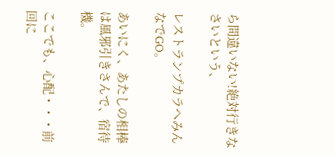ら間違いない!絶対行きなさいという、

レストランプカラへみんなでGO。

あいにく、あたしの相棒は風邪引きさんで、宿待機。

ここでも、心配・・・前回に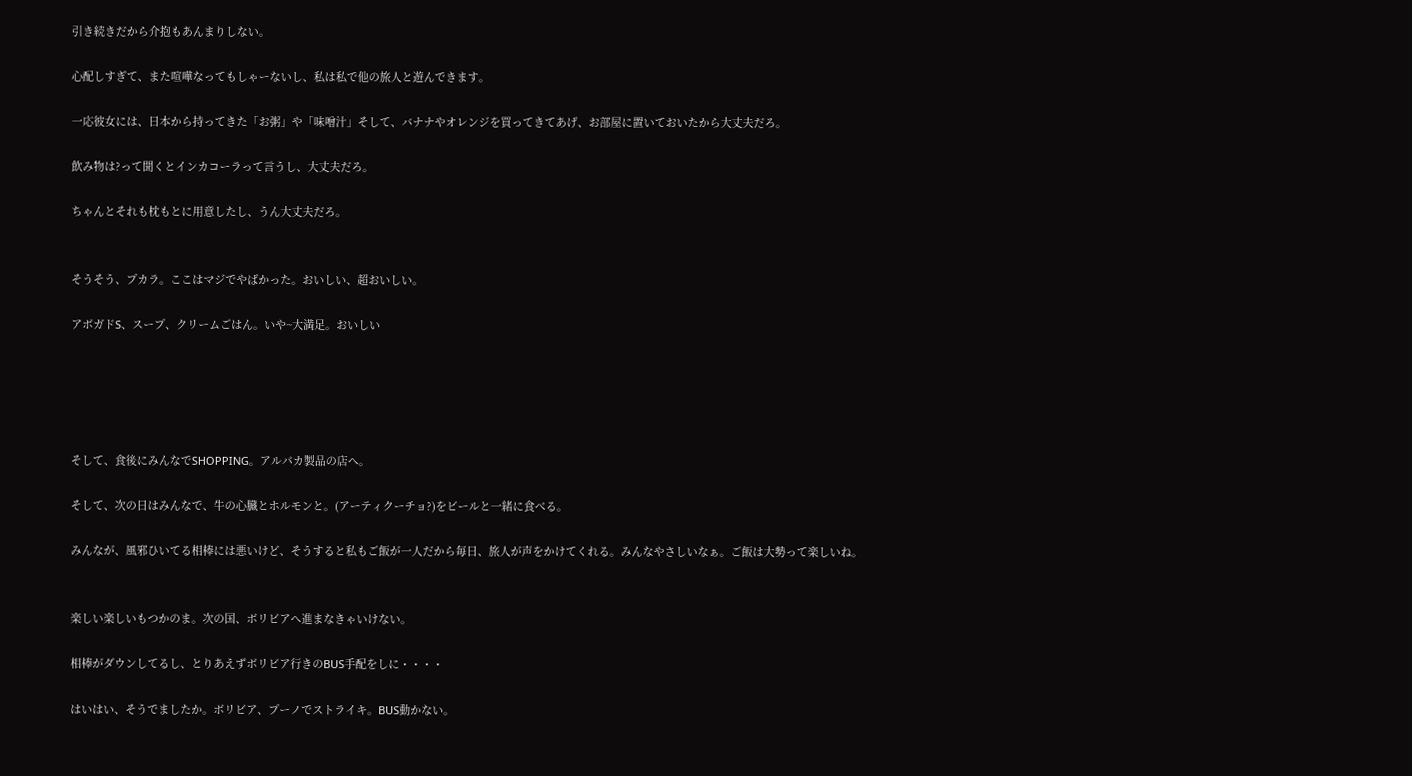引き続きだから介抱もあんまりしない。

心配しすぎて、また喧嘩なってもしゃーないし、私は私で他の旅人と遊んできます。

一応彼女には、日本から持ってきた「お粥」や「味噌汁」そして、バナナやオレンジを買ってきてあげ、お部屋に置いておいたから大丈夫だろ。

飲み物は?って聞くとインカコーラって言うし、大丈夫だろ。

ちゃんとそれも枕もとに用意したし、うん大丈夫だろ。


そうそう、プカラ。ここはマジでやばかった。おいしい、超おいしい。

アボガドS、スープ、クリームごはん。いや~大満足。おいしい





そして、食後にみんなでSHOPPING。アルパカ製品の店へ。

そして、次の日はみんなで、牛の心臓とホルモンと。(アーティクーチョ?)をビールと一緒に食べる。

みんなが、風邪ひいてる相棒には悪いけど、そうすると私もご飯が一人だから毎日、旅人が声をかけてくれる。みんなやさしいなぁ。ご飯は大勢って楽しいね。


楽しい楽しいもつかのま。次の国、ボリビアへ進まなきゃいけない。

相棒がダウンしてるし、とりあえずボリビア行きのBUS手配をしに・・・・

はいはい、そうでましたか。ボリビア、プーノでストライキ。BUS動かない。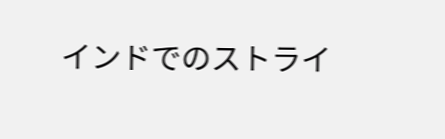インドでのストライ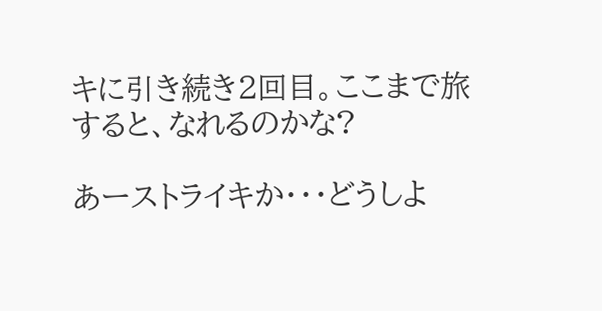キに引き続き2回目。ここまで旅すると、なれるのかな?

あーストライキか・・・どうしよ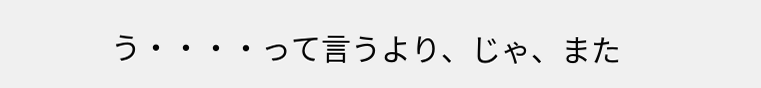う・・・・って言うより、じゃ、また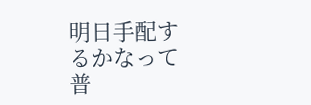明日手配するかなって普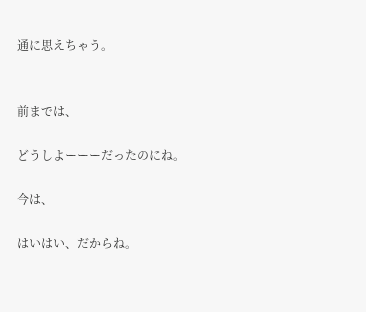通に思えちゃう。


前までは、

どうしよーーーだったのにね。

今は、

はいはい、だからね。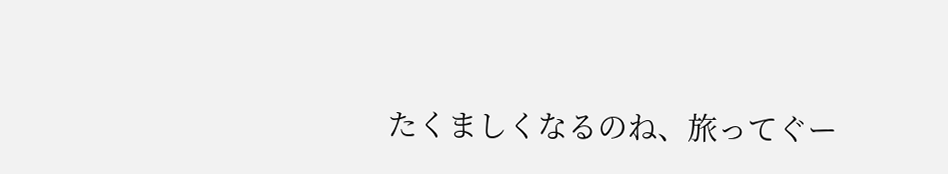たくましくなるのね、旅ってぐー